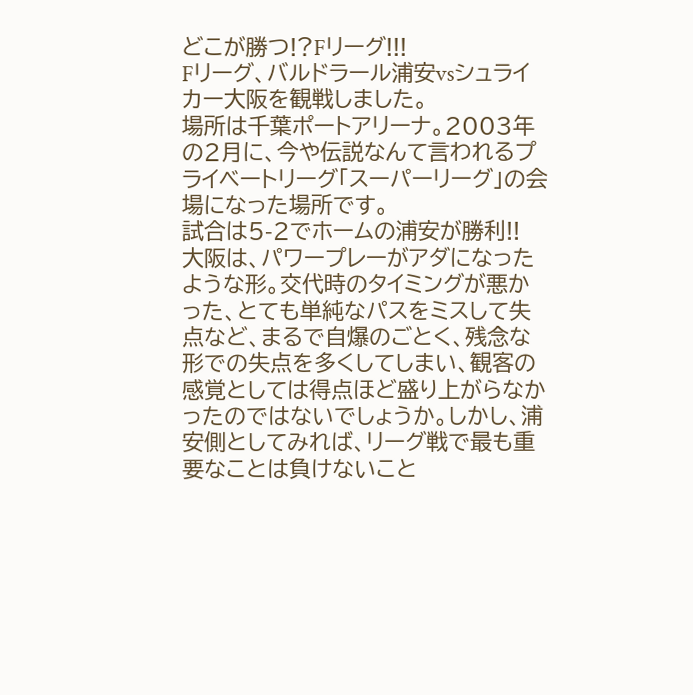どこが勝つ!?Fリーグ!!!
Fリーグ、バルドラール浦安vsシュライカー大阪を観戦しました。
場所は千葉ポートアリーナ。2003年の2月に、今や伝説なんて言われるプライベートリーグ「スーパーリーグ」の会場になった場所です。
試合は5-2でホームの浦安が勝利!!
大阪は、パワープレーがアダになったような形。交代時のタイミングが悪かった、とても単純なパスをミスして失点など、まるで自爆のごとく、残念な形での失点を多くしてしまい、観客の感覚としては得点ほど盛り上がらなかったのではないでしょうか。しかし、浦安側としてみれば、リーグ戦で最も重要なことは負けないこと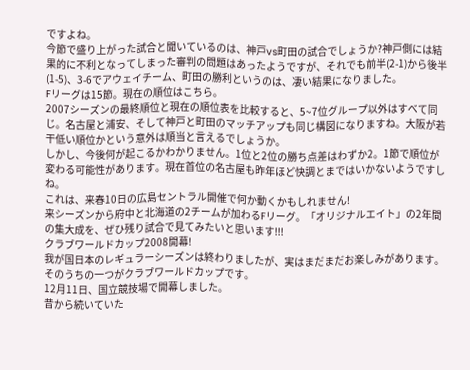ですよね。
今節で盛り上がった試合と聞いているのは、神戸vs町田の試合でしょうか?神戸側には結果的に不利となってしまった審判の問題はあったようですが、それでも前半(2-1)から後半(1-5)、3-6でアウェイチーム、町田の勝利というのは、凄い結果になりました。
Fリーグは15節。現在の順位はこちら。
2007シーズンの最終順位と現在の順位表を比較すると、5~7位グループ以外はすべて同じ。名古屋と浦安、そして神戸と町田のマッチアップも同じ構図になりますね。大阪が若干低い順位かという意外は順当と言えるでしょうか。
しかし、今後何が起こるかわかりません。1位と2位の勝ち点差はわずか2。1節で順位が変わる可能性があります。現在首位の名古屋も昨年ほど快調とまではいかないようですしね。
これは、来春10日の広島セントラル開催で何か動くかもしれません!
来シーズンから府中と北海道の2チームが加わるFリーグ。「オリジナルエイト」の2年間の集大成を、ぜひ残り試合で見てみたいと思います!!!
クラブワールドカップ2008開幕!
我が国日本のレギュラーシーズンは終わりましたが、実はまだまだお楽しみがあります。
そのうちの一つがクラブワールドカップです。
12月11日、国立競技場で開幕しました。
昔から続いていた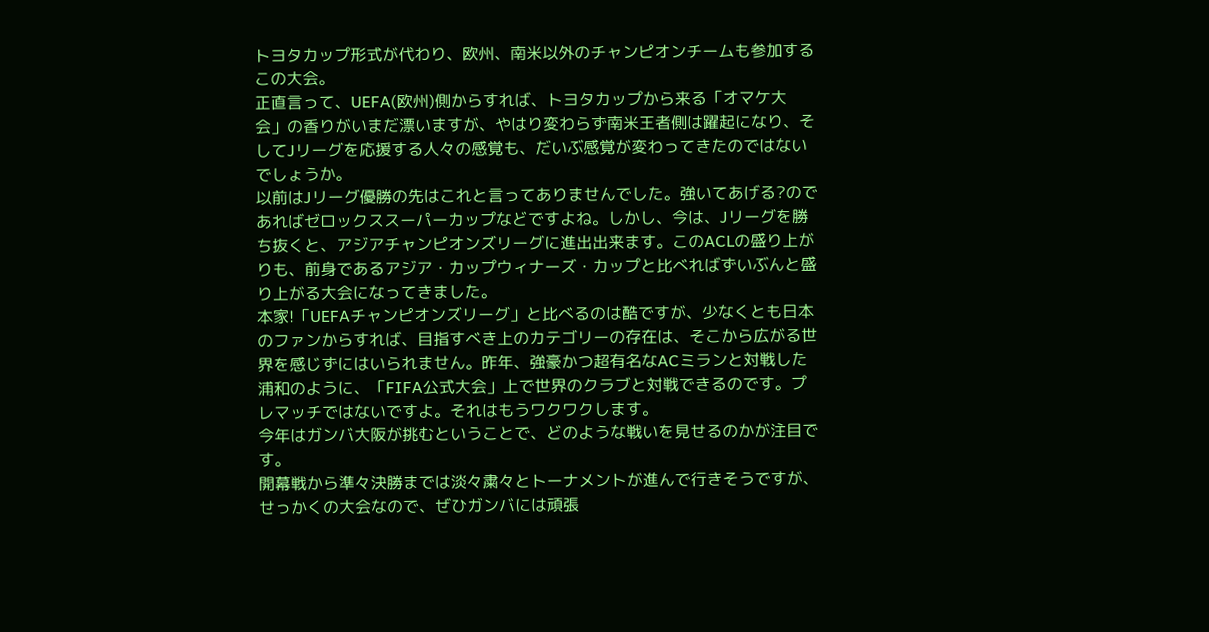トヨタカップ形式が代わり、欧州、南米以外のチャンピオンチームも参加するこの大会。
正直言って、UEFA(欧州)側からすれば、トヨタカップから来る「オマケ大会」の香りがいまだ漂いますが、やはり変わらず南米王者側は躍起になり、そしてJリーグを応援する人々の感覚も、だいぶ感覚が変わってきたのではないでしょうか。
以前はJリーグ優勝の先はこれと言ってありませんでした。強いてあげる?のであればゼロックススーパーカップなどですよね。しかし、今は、Jリーグを勝ち抜くと、アジアチャンピオンズリーグに進出出来ます。このACLの盛り上がりも、前身であるアジア・カップウィナーズ・カップと比べればずいぶんと盛り上がる大会になってきました。
本家!「UEFAチャンピオンズリーグ」と比べるのは酷ですが、少なくとも日本のファンからすれば、目指すべき上のカテゴリーの存在は、そこから広がる世界を感じずにはいられません。昨年、強豪かつ超有名なACミランと対戦した浦和のように、「FIFA公式大会」上で世界のクラブと対戦できるのです。プレマッチではないですよ。それはもうワクワクします。
今年はガンバ大阪が挑むということで、どのような戦いを見せるのかが注目です。
開幕戦から準々決勝までは淡々粛々とトーナメントが進んで行きそうですが、せっかくの大会なので、ぜひガンバには頑張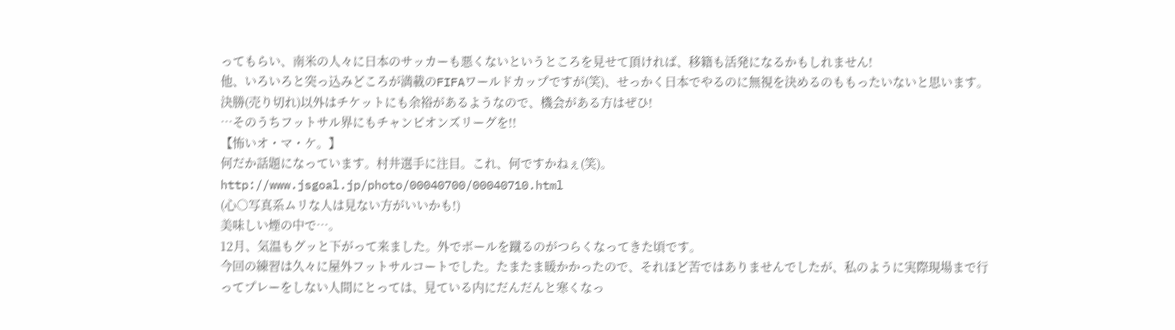ってもらい、南米の人々に日本のサッカーも悪くないというところを見せて頂ければ、移籍も活発になるかもしれません!
他、いろいろと突っ込みどころが満載のFIFAワールドカップですが(笑)、せっかく日本でやるのに無視を決めるのももったいないと思います。決勝(売り切れ)以外はチケットにも余裕があるようなので、機会がある方はぜひ!
…そのうちフットサル界にもチャンピオンズリーグを!!
【怖いオ・マ・ケ。】
何だか話題になっています。村井選手に注目。これ、何ですかねぇ(笑)。
http://www.jsgoal.jp/photo/00040700/00040710.html
(心○写真系ムリな人は見ない方がいいかも!)
美味しい煙の中で…。
12月、気温もグッと下がって来ました。外でボールを蹴るのがつらくなってきた頃です。
今回の練習は久々に屋外フットサルコートでした。たまたま暖かかったので、それほど苦ではありませんでしたが、私のように実際現場まで行ってプレーをしない人間にとっては、見ている内にだんだんと寒くなっ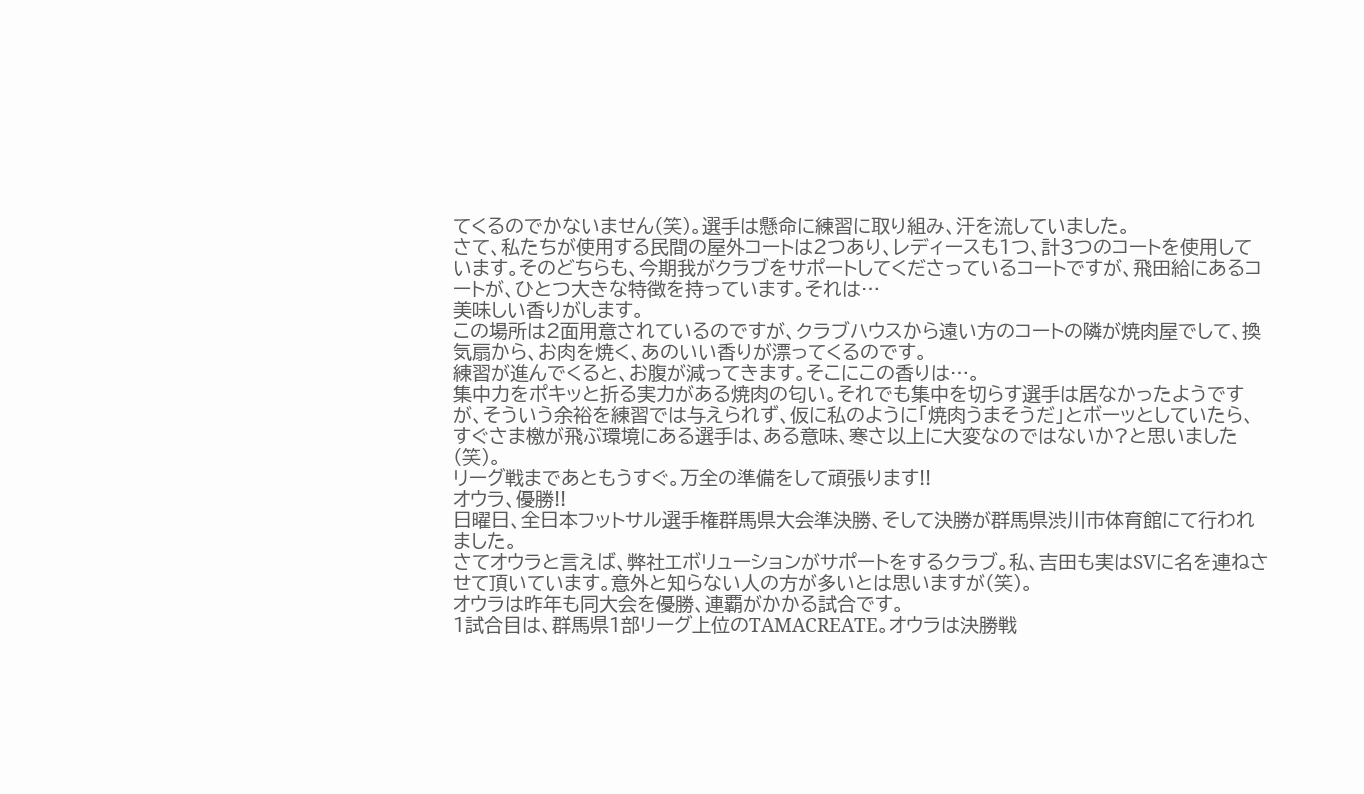てくるのでかないません(笑)。選手は懸命に練習に取り組み、汗を流していました。
さて、私たちが使用する民間の屋外コートは2つあり、レディースも1つ、計3つのコートを使用しています。そのどちらも、今期我がクラブをサポートしてくださっているコートですが、飛田給にあるコートが、ひとつ大きな特徴を持っています。それは…
美味しい香りがします。
この場所は2面用意されているのですが、クラブハウスから遠い方のコートの隣が焼肉屋でして、換気扇から、お肉を焼く、あのいい香りが漂ってくるのです。
練習が進んでくると、お腹が減ってきます。そこにこの香りは…。
集中力をポキッと折る実力がある焼肉の匂い。それでも集中を切らす選手は居なかったようですが、そういう余裕を練習では与えられず、仮に私のように「焼肉うまそうだ」とボーッとしていたら、すぐさま檄が飛ぶ環境にある選手は、ある意味、寒さ以上に大変なのではないか?と思いました(笑)。
リーグ戦まであともうすぐ。万全の準備をして頑張ります!!
オウラ、優勝!!
日曜日、全日本フットサル選手権群馬県大会準決勝、そして決勝が群馬県渋川市体育館にて行われました。
さてオウラと言えば、弊社エボリューションがサポートをするクラブ。私、吉田も実はSVに名を連ねさせて頂いています。意外と知らない人の方が多いとは思いますが(笑)。
オウラは昨年も同大会を優勝、連覇がかかる試合です。
1試合目は、群馬県1部リーグ上位のTAMACREATE。オウラは決勝戦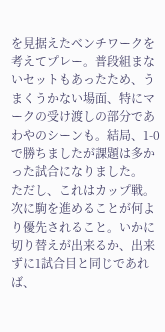を見据えたベンチワークを考えてプレー。普段組まないセットもあったため、うまくうかない場面、特にマークの受け渡しの部分であわやのシーンも。結局、1-0で勝ちましたが課題は多かった試合になりました。
ただし、これはカップ戦。次に駒を進めることが何より優先されること。いかに切り替えが出来るか、出来ずに1試合目と同じであれば、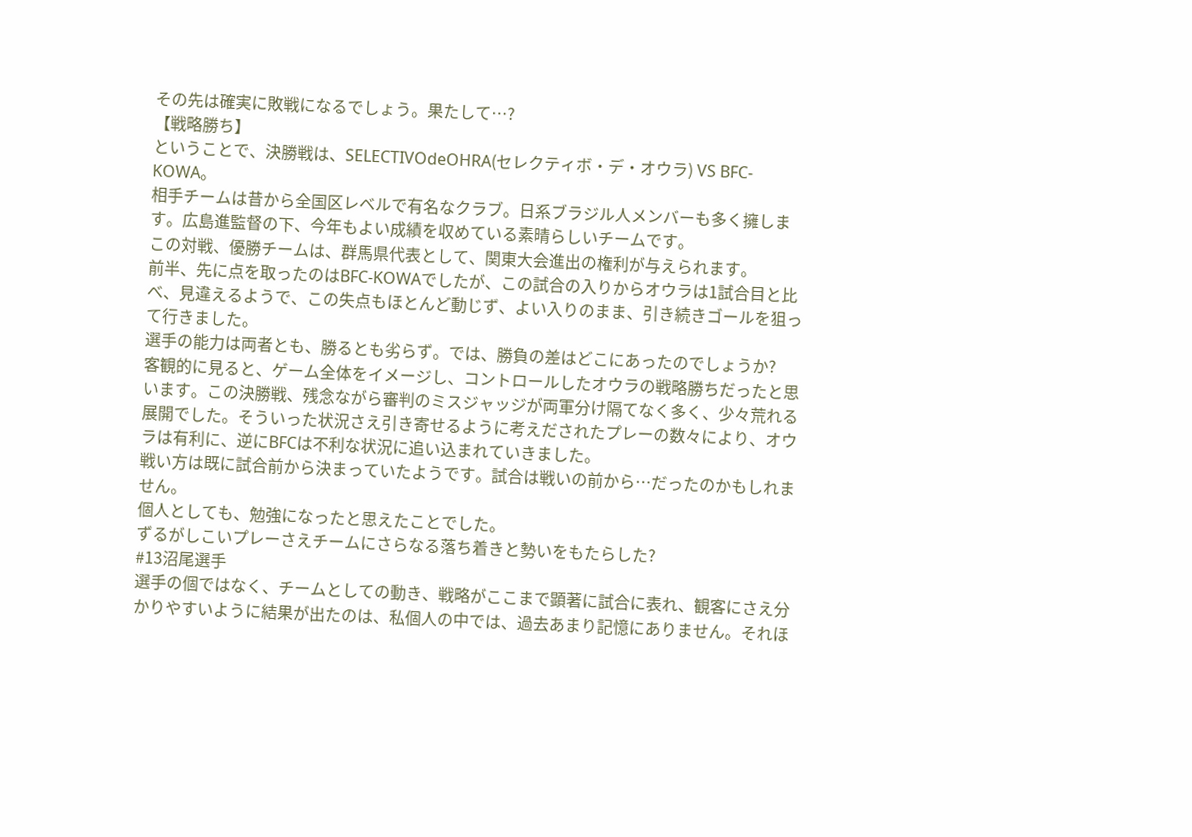その先は確実に敗戦になるでしょう。果たして…?
【戦略勝ち】
ということで、決勝戦は、SELECTIVOdeOHRA(セレクティボ・デ・オウラ) VS BFC-KOWA。
相手チームは昔から全国区レベルで有名なクラブ。日系ブラジル人メンバーも多く擁します。広島進監督の下、今年もよい成績を収めている素晴らしいチームです。
この対戦、優勝チームは、群馬県代表として、関東大会進出の権利が与えられます。
前半、先に点を取ったのはBFC-KOWAでしたが、この試合の入りからオウラは1試合目と比べ、見違えるようで、この失点もほとんど動じず、よい入りのまま、引き続きゴールを狙って行きました。
選手の能力は両者とも、勝るとも劣らず。では、勝負の差はどこにあったのでしょうか?
客観的に見ると、ゲーム全体をイメージし、コントロールしたオウラの戦略勝ちだったと思います。この決勝戦、残念ながら審判のミスジャッジが両軍分け隔てなく多く、少々荒れる展開でした。そういった状況さえ引き寄せるように考えだされたプレーの数々により、オウラは有利に、逆にBFCは不利な状況に追い込まれていきました。
戦い方は既に試合前から決まっていたようです。試合は戦いの前から…だったのかもしれません。
個人としても、勉強になったと思えたことでした。
ずるがしこいプレーさえチームにさらなる落ち着きと勢いをもたらした?
#13沼尾選手
選手の個ではなく、チームとしての動き、戦略がここまで顕著に試合に表れ、観客にさえ分かりやすいように結果が出たのは、私個人の中では、過去あまり記憶にありません。それほ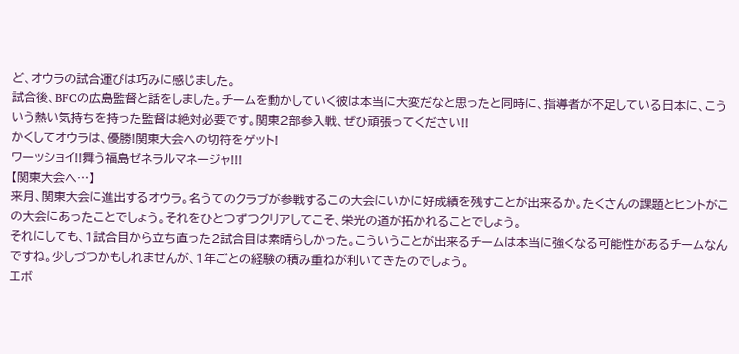ど、オウラの試合運びは巧みに感じました。
試合後、BFCの広島監督と話をしました。チームを動かしていく彼は本当に大変だなと思ったと同時に、指導者が不足している日本に、こういう熱い気持ちを持った監督は絶対必要です。関東2部参入戦、ぜひ頑張ってください!!
かくしてオウラは、優勝!関東大会への切符をゲット!
ワーッショイ!!舞う福島ゼネラルマネージャ!!!
【関東大会へ…】
来月、関東大会に進出するオウラ。名うてのクラブが参戦するこの大会にいかに好成績を残すことが出来るか。たくさんの課題とヒントがこの大会にあったことでしょう。それをひとつずつクリアしてこそ、栄光の道が拓かれることでしょう。
それにしても、1試合目から立ち直った2試合目は素晴らしかった。こういうことが出来るチームは本当に強くなる可能性があるチームなんですね。少しづつかもしれませんが、1年ごとの経験の積み重ねが利いてきたのでしょう。
エボ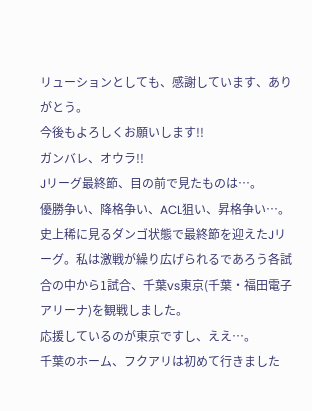リューションとしても、感謝しています、ありがとう。
今後もよろしくお願いします!!
ガンバレ、オウラ!!
Jリーグ最終節、目の前で見たものは…。
優勝争い、降格争い、ACL狙い、昇格争い…。史上稀に見るダンゴ状態で最終節を迎えたJリーグ。私は激戦が繰り広げられるであろう各試合の中から1試合、千葉vs東京(千葉・福田電子アリーナ)を観戦しました。
応援しているのが東京ですし、ええ…。
千葉のホーム、フクアリは初めて行きました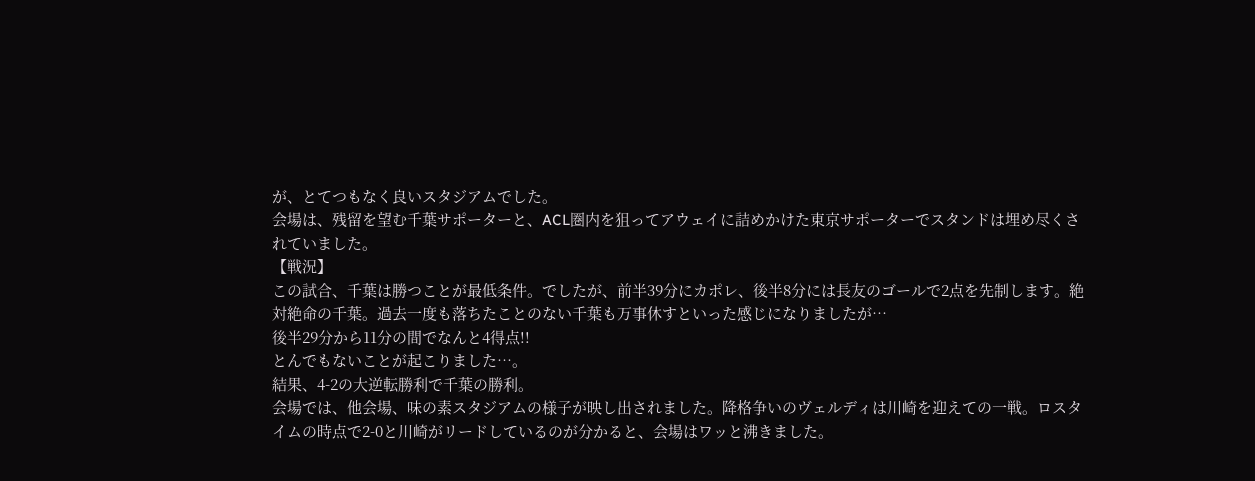が、とてつもなく良いスタジアムでした。
会場は、残留を望む千葉サポーターと、ACL圏内を狙ってアウェイに詰めかけた東京サポーターでスタンドは埋め尽くされていました。
【戦況】
この試合、千葉は勝つことが最低条件。でしたが、前半39分にカポレ、後半8分には長友のゴールで2点を先制します。絶対絶命の千葉。過去一度も落ちたことのない千葉も万事休すといった感じになりましたが…
後半29分から11分の間でなんと4得点!!
とんでもないことが起こりました…。
結果、4-2の大逆転勝利で千葉の勝利。
会場では、他会場、味の素スタジアムの様子が映し出されました。降格争いのヴェルディは川崎を迎えての一戦。ロスタイムの時点で2-0と川崎がリードしているのが分かると、会場はワッと沸きました。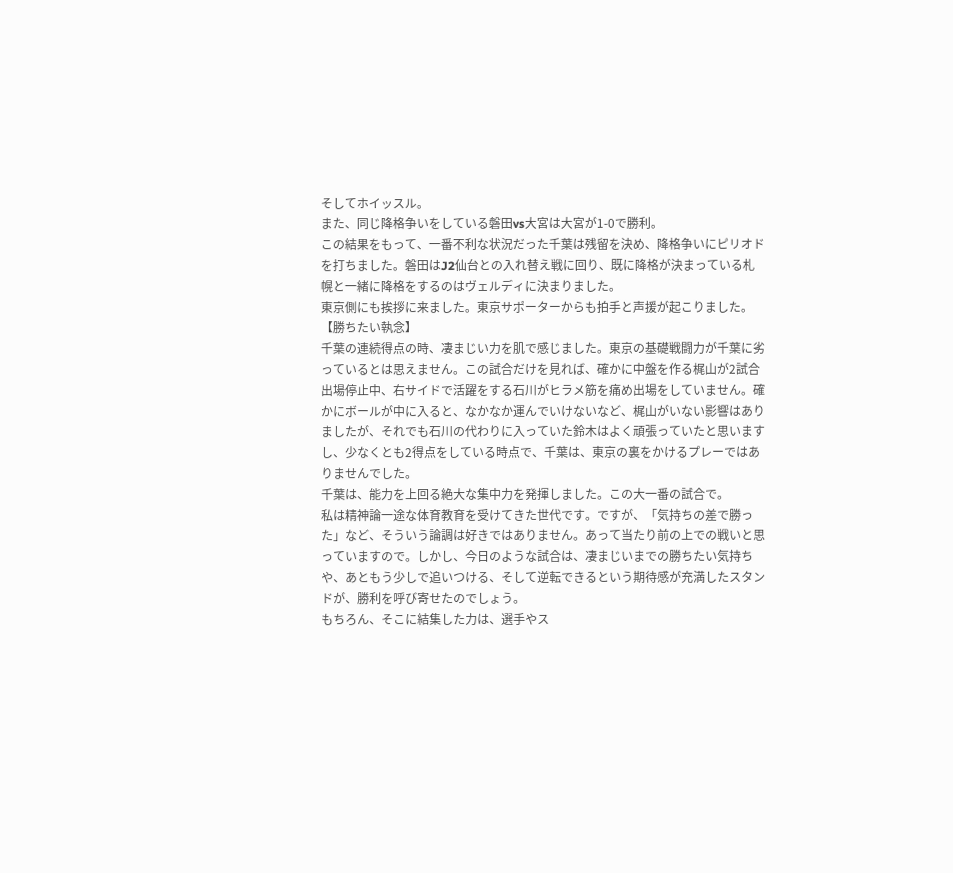そしてホイッスル。
また、同じ降格争いをしている磐田vs大宮は大宮が1-0で勝利。
この結果をもって、一番不利な状況だった千葉は残留を決め、降格争いにピリオドを打ちました。磐田はJ2仙台との入れ替え戦に回り、既に降格が決まっている札幌と一緒に降格をするのはヴェルディに決まりました。
東京側にも挨拶に来ました。東京サポーターからも拍手と声援が起こりました。
【勝ちたい執念】
千葉の連続得点の時、凄まじい力を肌で感じました。東京の基礎戦闘力が千葉に劣っているとは思えません。この試合だけを見れば、確かに中盤を作る梶山が2試合出場停止中、右サイドで活躍をする石川がヒラメ筋を痛め出場をしていません。確かにボールが中に入ると、なかなか運んでいけないなど、梶山がいない影響はありましたが、それでも石川の代わりに入っていた鈴木はよく頑張っていたと思いますし、少なくとも2得点をしている時点で、千葉は、東京の裏をかけるプレーではありませんでした。
千葉は、能力を上回る絶大な集中力を発揮しました。この大一番の試合で。
私は精神論一途な体育教育を受けてきた世代です。ですが、「気持ちの差で勝った」など、そういう論調は好きではありません。あって当たり前の上での戦いと思っていますので。しかし、今日のような試合は、凄まじいまでの勝ちたい気持ちや、あともう少しで追いつける、そして逆転できるという期待感が充満したスタンドが、勝利を呼び寄せたのでしょう。
もちろん、そこに結集した力は、選手やス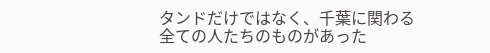タンドだけではなく、千葉に関わる全ての人たちのものがあった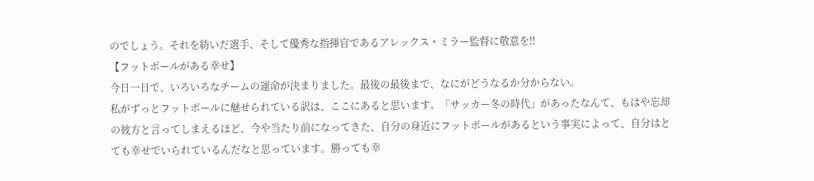のでしょう。それを紡いだ選手、そして優秀な指揮官であるアレックス・ミラー監督に敬意を!!
【フットボールがある幸せ】
今日一日で、いろいろなチームの運命が決まりました。最後の最後まで、なにがどうなるか分からない。
私がずっとフットボールに魅せられている訳は、ここにあると思います。「サッカー冬の時代」があったなんて、もはや忘却の彼方と言ってしまえるほど、今や当たり前になってきた、自分の身近にフットボールがあるという事実によって、自分はとても幸せでいられているんだなと思っています。勝っても幸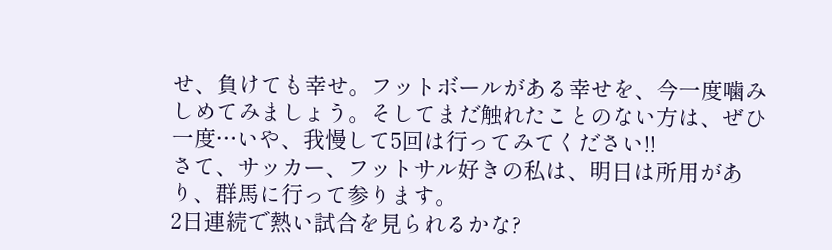せ、負けても幸せ。フットボールがある幸せを、今一度噛みしめてみましょう。そしてまだ触れたことのない方は、ぜひ一度…いや、我慢して5回は行ってみてください!!
さて、サッカー、フットサル好きの私は、明日は所用があり、群馬に行って参ります。
2日連続で熱い試合を見られるかな?